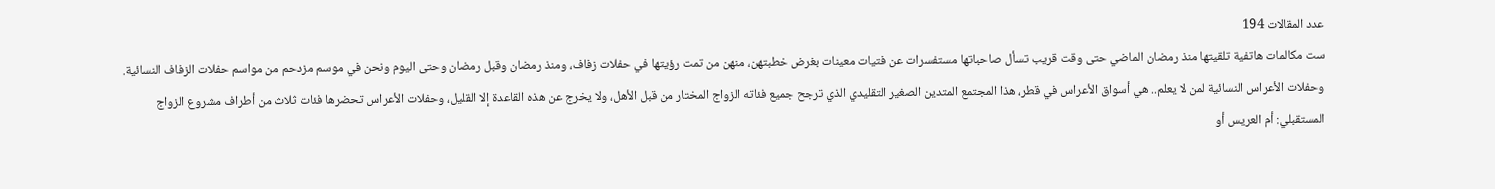عدد المقالات 194
ست مكالمات هاتفية تلقيتها منذ رمضان الماضي حتى وقت قريب تسأل صاحباتها مستفسرات عن فتيات معينات بغرض خطبتهن، منهن من تمت رؤيتها في حفلات زفاف، ومنذ رمضان وقبل رمضان وحتى اليوم ونحن في موسم مزدحم من مواسم حفلات الزفاف النسائية. وحفلات الأعراس النسائية لمن لا يعلم.. هي أسواق الأعراس في قطر، هذا المجتمع المتدين الصغير التقليدي الذي ترجح جميع فئاته الزواج المختار من قبل الأهل، ولا يخرج عن هذه القاعدة إلا القليل، وحفلات الأعراس تحضرها فئات ثلاث من أطراف مشروع الزواج المستقبلي: أم العريس أو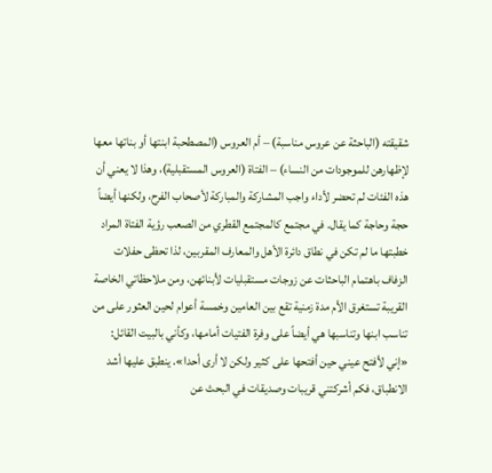شقيقته (الباحثة عن عروس مناسبة) – أم العروس (المصطحبة ابنتها أو بناتها معها لإظهارهن للموجودات من النساء) – الفتاة (العروس المستقبلية)، وهذا لا يعني أن هذه الفئات لم تحضر لأداء واجب المشاركة والمباركة لأصحاب الفرح، ولكنها أيضاً حجة وحاجة كما يقال. في مجتمع كالمجتمع القطري من الصعب رؤية الفتاة المراد خطبتها ما لم تكن في نطاق دائرة الأهل والمعارف المقربين، لذا تحظى حفلات الزفاف باهتمام الباحثات عن زوجات مستقبليات لأبنائهن، ومن ملاحظاتي الخاصة القريبة تستغرق الأم مدة زمنية تقع بين العامين وخمسة أعوام لحين العثور على من تناسب ابنها وتناسبها هي أيضاً على وفرة الفتيات أمامها، وكأني بالبيت القائل: «إني لأفتح عيني حين أفتحها على كثير ولكن لا أرى أحدا». ينطبق عليها أشد الانطباق، فكم أشركتني قريبات وصديقات في البحث عن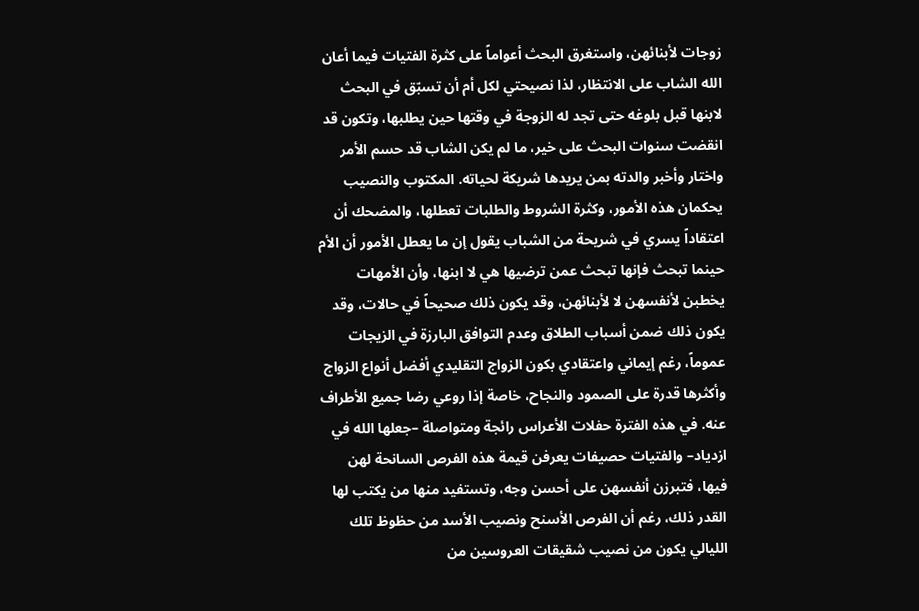زوجات لأبنائهن، واستغرق البحث أعواماً على كثرة الفتيات فيما أعان الله الشاب على الانتظار، لذا نصيحتي لكل أم أن تسبّق في البحث لابنها قبل بلوغه حتى تجد له الزوجة في وقتها حين يطلبها، وتكون قد انقضت سنوات البحث على خير، ما لم يكن الشاب قد حسم الأمر واختار وأخبر والدته بمن يريدها شريكة لحياته. المكتوب والنصيب يحكمان هذه الأمور، وكثرة الشروط والطلبات تعطلها، والمضحك أن اعتقاداً يسري في شريحة من الشباب يقول إن ما يعطل الأمور أن الأم حينما تبحث فإنها تبحث عمن ترضيها هي لا ابنها، وأن الأمهات يخطبن لأنفسهن لا لأبنائهن، وقد يكون ذلك صحيحاً في حالات، وقد يكون ذلك ضمن أسباب الطلاق وعدم التوافق البارزة في الزيجات عموماً، رغم إيماني واعتقادي بكون الزواج التقليدي أفضل أنواع الزواج وأكثرها قدرة على الصمود والنجاح، خاصة إذا روعي رضا جميع الأطراف عنه. في هذه الفترة حفلات الأعراس رائجة ومتواصلة –جعلها الله في ازدياد– والفتيات حصيفات يعرفن قيمة هذه الفرص السانحة لهن فيها، فتبرزن أنفسهن على أحسن وجه، وتستفيد منها من يكتب لها القدر ذلك، رغم أن الفرص الأسنح ونصيب الأسد من حظوظ تلك الليالي يكون من نصيب شقيقات العروسين من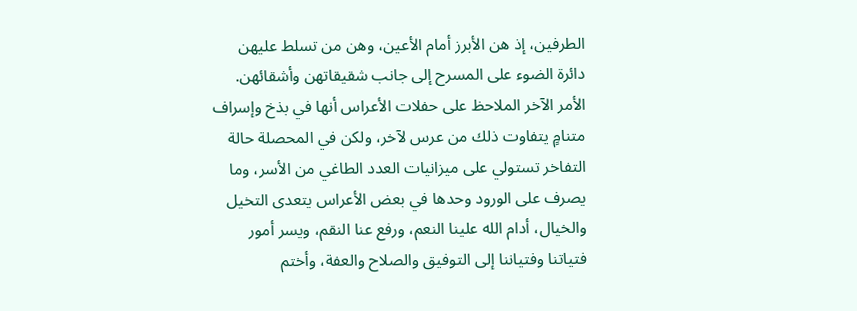الطرفين، إذ هن الأبرز أمام الأعين، وهن من تسلط عليهن دائرة الضوء على المسرح إلى جانب شقيقاتهن وأشقائهن. الأمر الآخر الملاحظ على حفلات الأعراس أنها في بذخ وإسراف متنامٍ يتفاوت ذلك من عرس لآخر، ولكن في المحصلة حالة التفاخر تستولي على ميزانيات العدد الطاغي من الأسر، وما يصرف على الورود وحدها في بعض الأعراس يتعدى التخيل والخيال، أدام الله علينا النعم، ورفع عنا النقم، ويسر أمور فتياتنا وفتياننا إلى التوفيق والصلاح والعفة، وأختم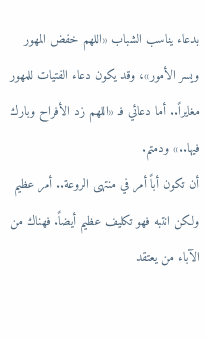بدعاء يناسب الشباب «اللهم خفض المهور ويسر الأمور»، وقد يكون دعاء الفتيات للمهور مغايراً.. أما دعائي فـ «اللهم زد الأفراح وبارك فيها..» ودمتم.
أن تكون أباً أمر في منتهى الروعة.. أمر عظيم ولكن انتبه فهو تكليف عظيم أيضاً. فهناك من الآباء من يعتقد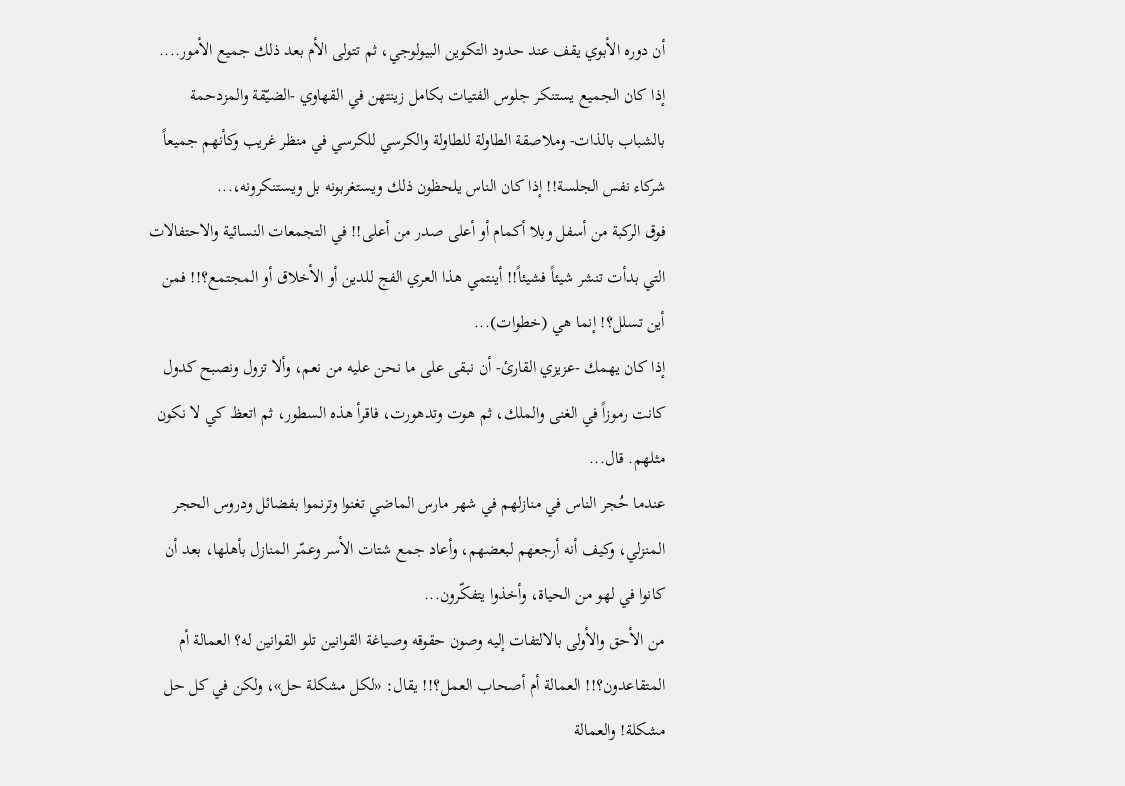أن دوره الأبوي يقف عند حدود التكوين البيولوجي، ثم تتولى الأم بعد ذلك جميع الأمور....
إذا كان الجميع يستنكر جلوس الفتيات بكامل زينتهن في القهاوي -الضيّقة والمزدحمة بالشباب بالذات- وملاصقة الطاولة للطاولة والكرسي للكرسي في منظر غريب وكأنهم جميعاً شركاء نفس الجلسة!! إذا كان الناس يلحظون ذلك ويستغربونه بل ويستنكرونه،...
فوق الركبة من أسفل وبلا أكمام أو أعلى صدر من أعلى!! في التجمعات النسائية والاحتفالات التي بدأت تنشر شيئاً فشيئاً!! أينتمي هذا العري الفج للدين أو الأخلاق أو المجتمع؟!! فمن أين تسلل؟! إنما هي (خطوات)...
إذا كان يهمك -عزيزي القارئ- أن نبقى على ما نحن عليه من نعم، وألا تزول ونصبح كدول كانت رموزاً في الغنى والملك، ثم هوت وتدهورت، فاقرأ هذه السطور، ثم اتعظ كي لا نكون مثلهم. قال...
عندما حُجر الناس في منازلهم في شهر مارس الماضي تغنوا وترنموا بفضائل ودروس الحجر المنزلي، وكيف أنه أرجعهم لبعضهم، وأعاد جمع شتات الأسر وعمّر المنازل بأهلها، بعد أن كانوا في لهو من الحياة، وأخذوا يتفكّرون...
من الأحق والأولى بالالتفات إليه وصون حقوقه وصياغة القوانين تلو القوانين له؟ العمالة أم المتقاعدون؟!! العمالة أم أصحاب العمل؟!! يقال: «لكل مشكلة حل»، ولكن في كل حل مشكلة! والعمالة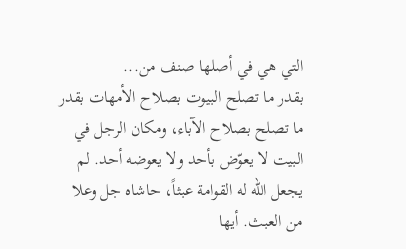التي هي في أصلها صنف من...
بقدر ما تصلح البيوت بصلاح الأمهات بقدر ما تصلح بصلاح الآباء، ومكان الرجل في البيت لا يعوّض بأحد ولا يعوضه أحد. لم يجعل الله له القوامة عبثاً، حاشاه جل وعلا من العبث. أيها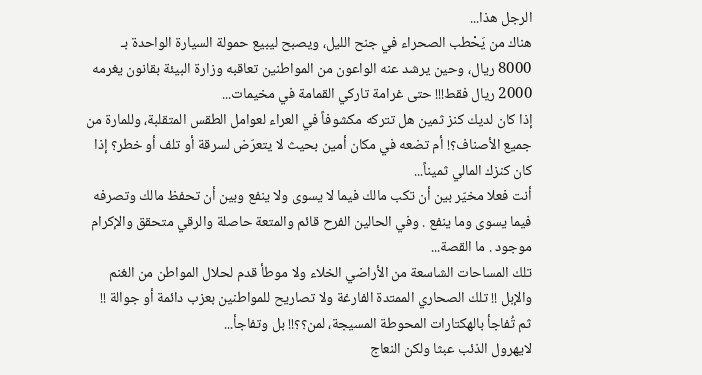الرجل هذا...
هناك من يَحْطب الصحراء في جنح الليل، ويصبح ليبيع حمولة السيارة الواحدة بـ 8000 ريال، وحين يرشد عنه الواعون من المواطنين تعاقبه وزارة البيئة بقانون يغرمه 2000 ريال فقط!!! حتى غرامة تاركي القمامة في مخيمات...
إذا كان لديك كنز ثمين هل تتركه مكشوفاً في العراء لعوامل الطقس المتقلبة، وللمارة من جميع الأصناف؟! أم تضعه في مكان أمين بحيث لا يتعرّض لسرقة أو تلف أو خطر؟ إذا كان كنزك المالي ثميناً...
أنت فعلا مخيّر بين أن تكب مالك فيما لا يسوى ولا ينفع وبين أن تحفظ مالك وتصرفه فيما يسوى وما ينفع . وفي الحالين الفرح قائم والمتعة حاصلة والرقي متحقق والإكرام موجود . ما القصة...
تلك المساحات الشاسعة من الأراضي الخلاء ولا موطأ قدم لحلال المواطن من الغنم والإبل !! تلك الصحاري الممتدة الفارغة ولا تصاريح للمواطنين بعزب دائمة أو جوالة !! ثم تُفاجأ بالهكتارات المحوطة المسيجة، لمن؟؟!! بل وتفاجأ...
لايهرول الذئب عبثا ولكن النعاج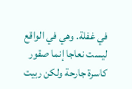في غفلة. وهي في الواقع ليست نعاجا إنما صقور كاسرة جارحة ولكن ربيت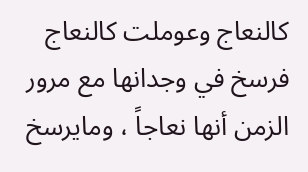كالنعاج وعوملت كالنعاج فرسخ في وجدانها مع مرور الزمن أنها نعاجاً ، ومايرسخ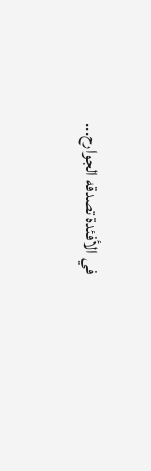في الأفئدة تصدقه الجوارح...